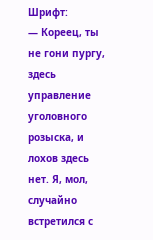Шрифт:
— Кореец, ты не гони пургу, здесь управление уголовного розыска, и лохов здесь нет. Я, мол, случайно встретился с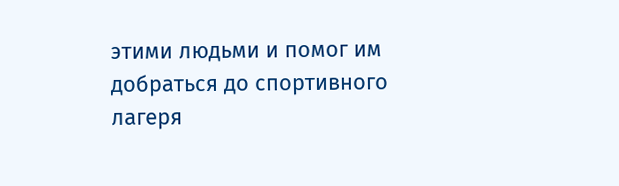этими людьми и помог им добраться до спортивного лагеря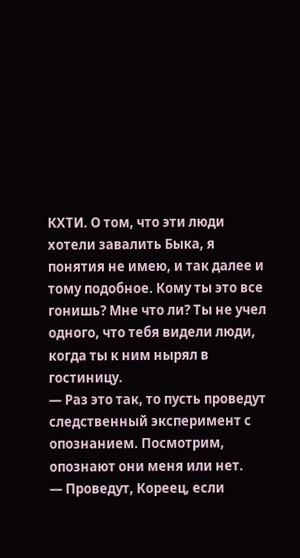КХТИ. О том, что эти люди хотели завалить Быка, я понятия не имею, и так далее и тому подобное. Кому ты это все гонишь? Мне что ли? Ты не учел одного, что тебя видели люди, когда ты к ним нырял в гостиницу.
— Раз это так, то пусть проведут следственный эксперимент с опознанием. Посмотрим, опознают они меня или нет.
— Проведут, Кореец, если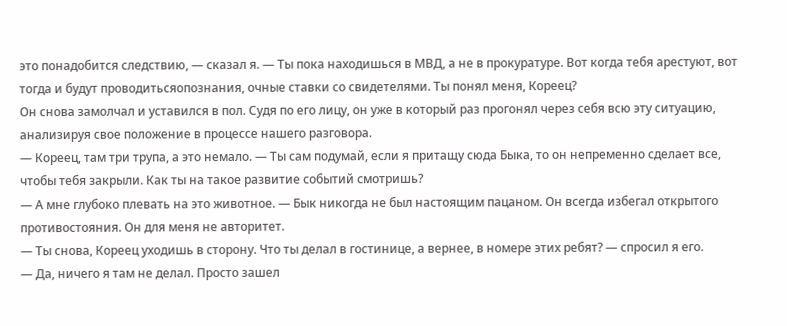это понадобится следствию, — сказал я. — Ты пока находишься в МВД, а не в прокуратуре. Вот когда тебя арестуют, вот тогда и будут проводитьсяопознания, очные ставки со свидетелями. Ты понял меня, Кореец?
Он снова замолчал и уставился в пол. Судя по его лицу, он уже в который раз прогонял через себя всю эту ситуацию, анализируя свое положение в процессе нашего разговора.
— Кореец, там три трупа, а это немало. — Ты сам подумай, если я притащу сюда Быка, то он непременно сделает все, чтобы тебя закрыли. Как ты на такое развитие событий смотришь?
— А мне глубоко плевать на это животное. — Бык никогда не был настоящим пацаном. Он всегда избегал открытого противостояния. Он для меня не авторитет.
— Ты снова, Кореец уходишь в сторону. Что ты делал в гостинице, а вернее, в номере этих ребят? — спросил я его.
— Да, ничего я там не делал. Просто зашел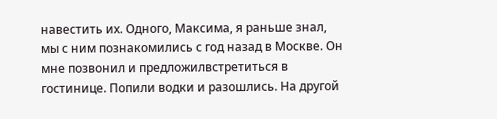навестить их. Одного, Максима, я раньше знал, мы с ним познакомились с год назад в Москве. Он мне позвонил и предложилвстретиться в гостинице. Попили водки и разошлись. На другой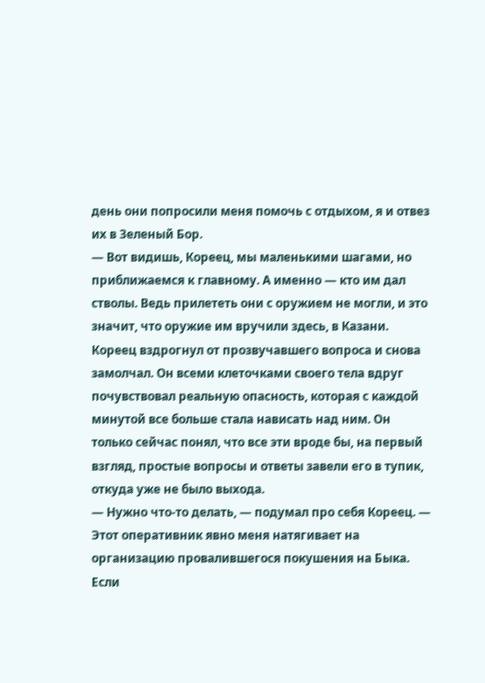день они попросили меня помочь с отдыхом, я и отвез их в Зеленый Бор.
— Вот видишь, Кореец, мы маленькими шагами, но приближаемся к главному. А именно — кто им дал стволы. Ведь прилететь они с оружием не могли, и это значит, что оружие им вручили здесь, в Казани.
Кореец вздрогнул от прозвучавшего вопроса и снова замолчал. Он всеми клеточками своего тела вдруг почувствовал реальную опасность, которая с каждой минутой все больше стала нависать над ним. Он только сейчас понял, что все эти вроде бы, на первый взгляд, простые вопросы и ответы завели его в тупик, откуда уже не было выхода.
— Нужно что-то делать, — подумал про себя Кореец. — Этот оперативник явно меня натягивает на организацию провалившегося покушения на Быка. Если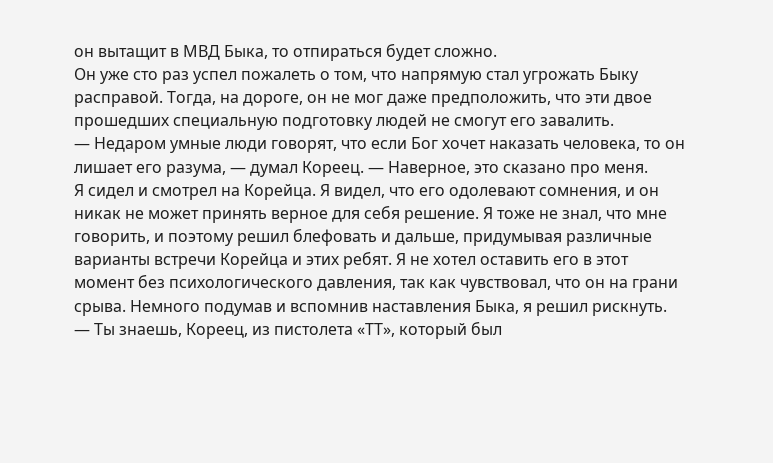он вытащит в МВД Быка, то отпираться будет сложно.
Он уже сто раз успел пожалеть о том, что напрямую стал угрожать Быку расправой. Тогда, на дороге, он не мог даже предположить, что эти двое прошедших специальную подготовку людей не смогут его завалить.
— Недаром умные люди говорят, что если Бог хочет наказать человека, то он лишает его разума, — думал Кореец. — Наверное, это сказано про меня.
Я сидел и смотрел на Корейца. Я видел, что его одолевают сомнения, и он никак не может принять верное для себя решение. Я тоже не знал, что мне говорить, и поэтому решил блефовать и дальше, придумывая различные варианты встречи Корейца и этих ребят. Я не хотел оставить его в этот момент без психологического давления, так как чувствовал, что он на грани срыва. Немного подумав и вспомнив наставления Быка, я решил рискнуть.
— Ты знаешь, Кореец, из пистолета «ТТ», который был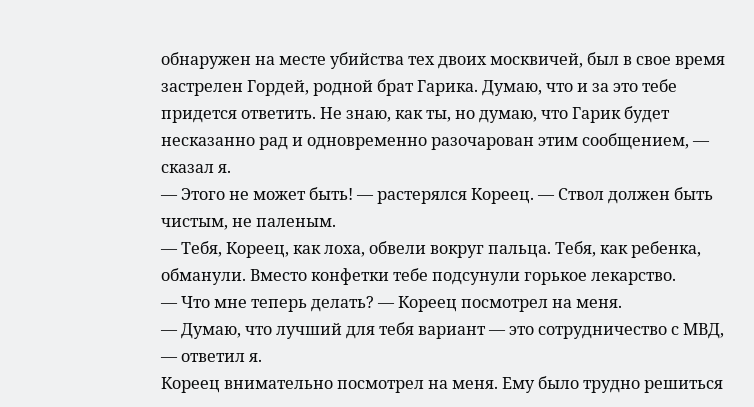обнаружен на месте убийства тех двоих москвичей, был в свое время застрелен Гордей, родной брат Гарика. Думаю, что и за это тебе придется ответить. Не знаю, как ты, но думаю, что Гарик будет несказанно рад и одновременно разочарован этим сообщением, — сказал я.
— Этого не может быть! — растерялся Кореец. — Ствол должен быть чистым, не паленым.
— Тебя, Кореец, как лоха, обвели вокруг пальца. Тебя, как ребенка, обманули. Вместо конфетки тебе подсунули горькое лекарство.
— Что мне теперь делать? — Кореец посмотрел на меня.
— Думаю, что лучший для тебя вариант — это сотрудничество с МВД, — ответил я.
Кореец внимательно посмотрел на меня. Ему было трудно решиться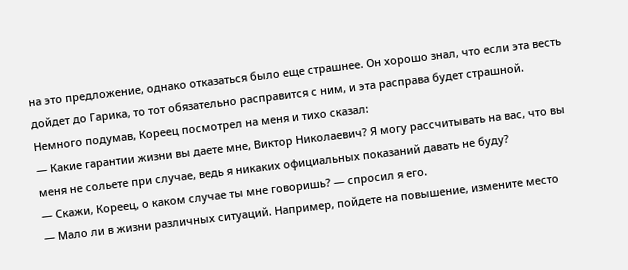на это предложение, однако отказаться было еще страшнее. Он хорошо знал, что если эта весть дойдет до Гарика, то тот обязательно расправится с ним, и эта расправа будет страшной. Немного подумав, Кореец посмотрел на меня и тихо сказал:
— Какие гарантии жизни вы даете мне, Виктор Николаевич? Я могу рассчитывать на вас, что вы меня не сольете при случае, ведь я никаких официальных показаний давать не буду?
— Скажи, Кореец, о каком случае ты мне говоришь? — спросил я его.
— Мало ли в жизни различных ситуаций. Например, пойдете на повышение, измените место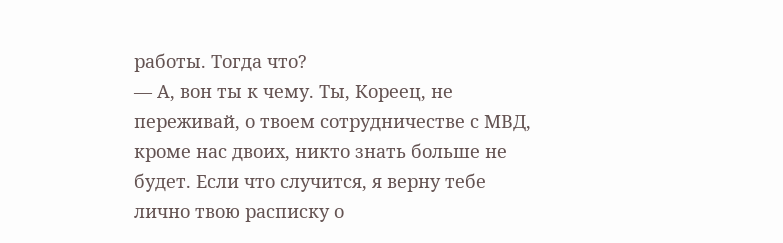работы. Тогда что?
— А, вон ты к чему. Ты, Кореец, не переживай, о твоем сотрудничестве с МВД, кроме нас двоих, никто знать больше не будет. Если что случится, я верну тебе лично твою расписку о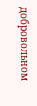добровольном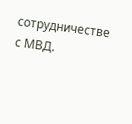сотрудничестве с МВД.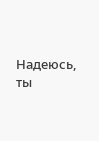Надеюсь, ты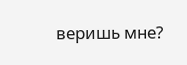веришь мне?